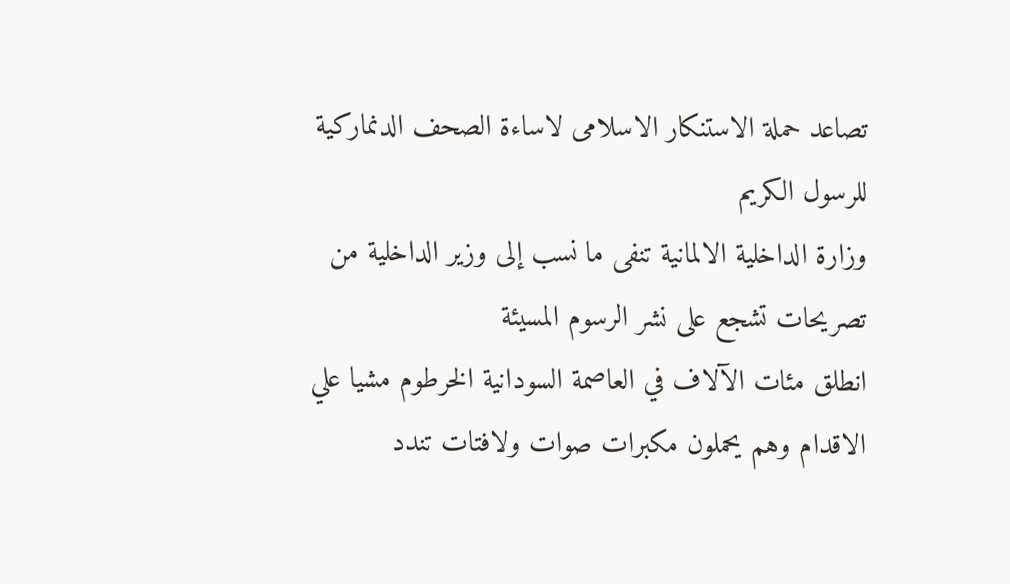تصاعد حملة الاستنكار الاسلامى لاساءة الصحف الدنماركية للرسول الكريم
وزارة الداخلية الالمانية تنفى ما نسب إلى وزير الداخلية من تصريحات تشجع على نشر الرسوم المسيئة
انطلق مئات الآلاف في العاصمة السودانية الخرطوم مشيا علي الاقدام وهم يحملون مكبرات صوات ولافتات تندد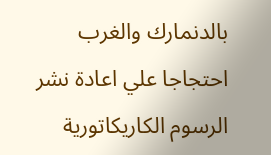بالدنمارك والغرب احتجاجا علي اعادة نشر الرسوم الكاريكاتورية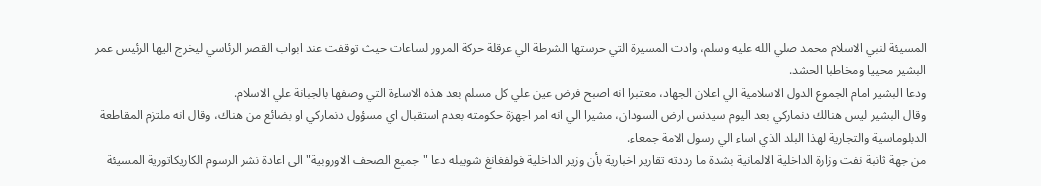المسيئة لنبي الاسلام محمد صلي الله عليه وسلم، وادت المسيرة التي حرستها الشرطة الي عرقلة حركة المرور لساعات حيث توقفت عند ابواب القصر الرئاسي ليخرج اليها الرئيس عمر البشير محييا ومخاطبا الحشد.
ودعا البشير امام الجموع الدول الاسلامية الي اعلان الجهاد، معتبرا انه اصبح فرض عين علي كل مسلم بعد هذه الاساءة التي وصفها بالجبانة علي الاسلام.
وقال البشير ليس هنالك دنماركي بعد اليوم سيدنس ارض السودان، مشيرا الي انه امر اجهزة حكومته بعدم استقبال اي مسؤول دنماركي او بضائع من هناك، وقال انه ملتزم المقاطعة الدبلوماسية والتجارية لهذا البلد الذي اساء الي رسول الامة جمعاء.
من جهة ثانبة نفت وزارة الداخلية الالمانية بشدة ما رددته تقارير اخبارية بأن وزير الداخلية فولفغانغ شويبله دعا "جميع الصحف الاوروبية" الى اعادة نشر الرسوم الكاريكاتورية المسيئة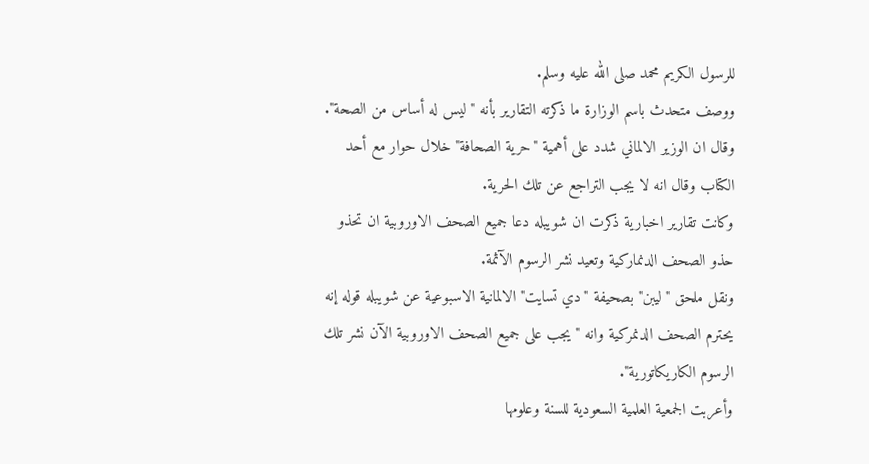للرسول الكريم محمد صلى الله عليه وسلم.
ووصف متحدث باسم الوزارة ما ذكرته التقارير بأنه "ليس له أساس من الصحة". وقال ان الوزير الالماني شدد على أهمية "حرية الصحافة" خلال حوار مع أحد الكتاب وقال انه لا يجب التراجع عن تلك الحرية.
وكانت تقارير اخبارية ذكرت ان شويبله دعا جميع الصحف الاوروبية ان تحذو حذو الصحف الدنماركية وتعيد نشر الرسوم الآثمة.
ونقل ملحق "ليبن" بصحيفة "دي تسايت" الالمانية الاسبوعية عن شويبله قوله إنه يحترم الصحف الدنمركية وانه "يجب على جميع الصحف الاوروبية الآن نشر تلك الرسوم الكاريكاتورية".
وأعربت الجمعية العلمية السعودية للسنة وعلومها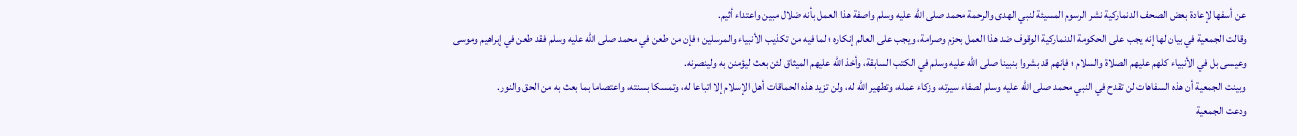عن أسفها لإعادة بعض الصحف الدنماركية نشر الرسوم المسيئة لنبي الهدى والرحمة محمد صلى الله عليه وسلم واصفة هذا العمل بأنه ضلال مبين واعتداء أثيم.
وقالت الجمعية في بيان لها إنه يجب على الحكومة الدنماركية الوقوف ضد هذا العمل بحزم وصرامة، ويجب على العالم إنكاره ؛ لما فيه من تكذيب الأنبياء والمرسلين ؛ فإن من طعن في محمد صلى الله عليه وسلم فقد طعن في إبراهيم وموسى وعيسى بل في الأنبياء كلهم عليهم الصلاة والسلام ؛ فإنهم قد بشروا بنبينا صلى الله عليه وسلم في الكتب السابقة، وأخذ الله عليهم الميثاق لئن بعث ليؤمنن به ولينصرنه.
وبينت الجمعية أن هذه السفاهات لن تقدح في النبي محمد صلى الله عليه وسلم لصفاء سيرته، وزكاء عمله، وتطهير الله له، ولن تزيد هذه الحماقات أهل الإسلام إلا اتباعا له، وتمسكا بسنته، واعتصاما بما بعث به من الحق والنور.
ودعت الجمعية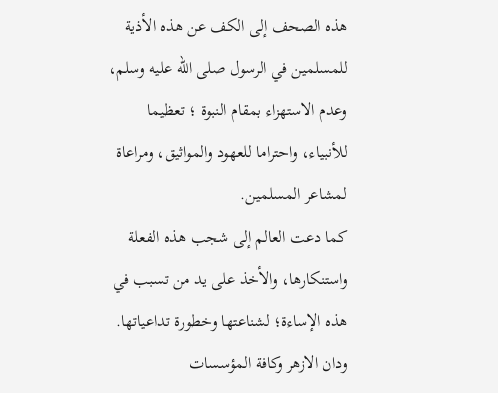هذه الصحف إلى الكف عن هذه الأذية للمسلمين في الرسول صلى الله عليه وسلم، وعدم الاستهزاء بمقام النبوة ؛ تعظيما للأنبياء، واحتراما للعهود والمواثيق، ومراعاة لمشاعر المسلمين.
كما دعت العالم إلى شجب هذه الفعلة واستنكارها، والأخذ على يد من تسبب في هذه الإساءة؛ لشناعتها وخطورة تداعياتها.
ودان الازهر وكافة المؤسسات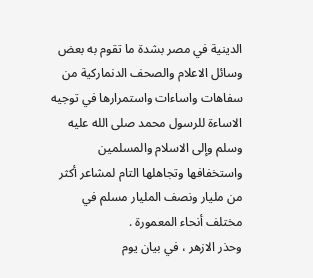الدينية في مصر بشدة ما تقوم به بعض وسائل الاعلام والصحف الدنماركية من سفاهات واساءات واستمرارها في توجيه الاساءة للرسول محمد صلى الله عليه وسلم وإلى الاسلام والمسلمين واستخفافها وتجاهلها التام لمشاعر أكثر من مليار ونصف المليار مسلم في مختلف أنحاء المعمورة .
وحذر الازهر ، في بيان يوم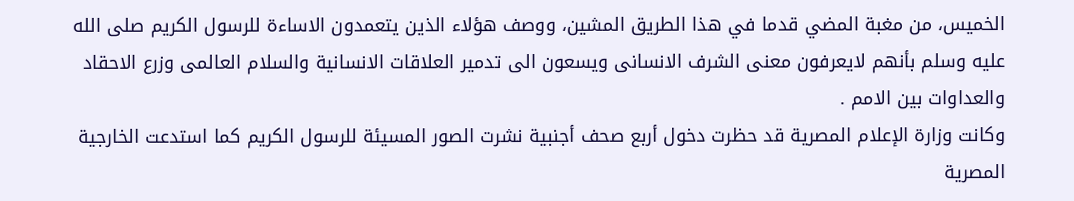الخميس، من مغبة المضي قدما في هذا الطريق المشين، ووصف هؤلاء الذين يتعمدون الاساءة للرسول الكريم صلى الله عليه وسلم بأنهم لايعرفون معنى الشرف الانسانى ويسعون الى تدمير العلاقات الانسانية والسلام العالمى وزرع الاحقاد والعداوات بين الامم .
وكانت وزارة الإعلام المصرية قد حظرت دخول أربع صحف أجنبية نشرت الصور المسيئة للرسول الكريم كما استدعت الخارجية المصرية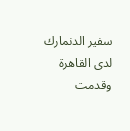سفير الدنمارك لدى القاهرة وقدمت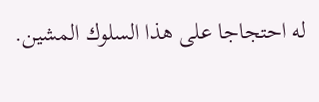له احتجاجا على هذا السلوك المشين.